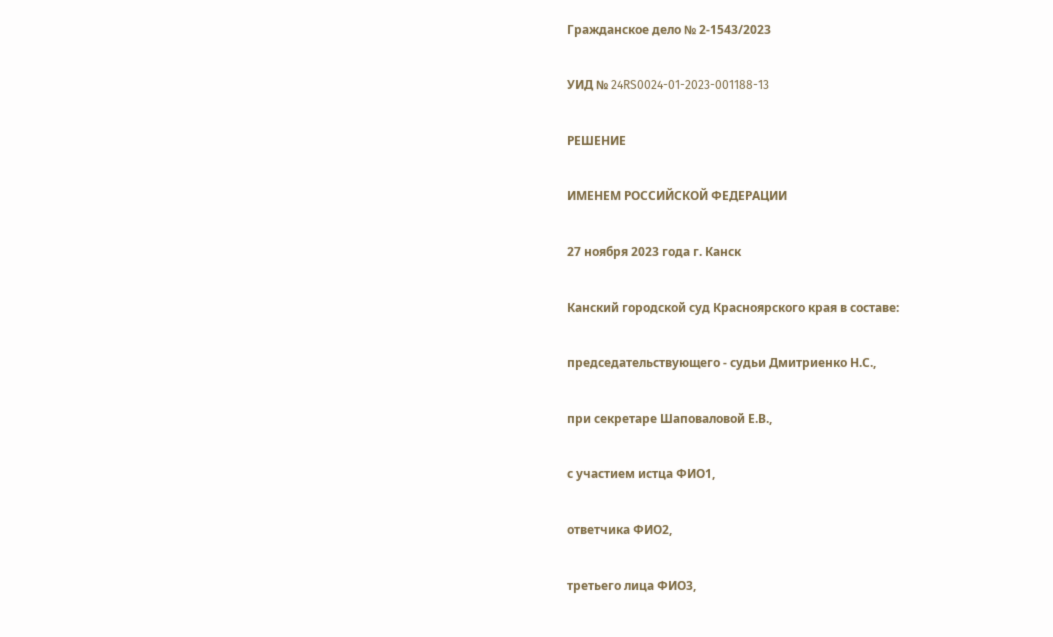Гражданское дело № 2-1543/2023

УИД № 24RS0024-01-2023-001188-13

РЕШЕНИЕ

ИМЕНЕМ РОССИЙСКОЙ ФЕДЕРАЦИИ

27 ноября 2023 года г. Канск

Канский городской суд Красноярского края в составе:

председательствующего - судьи Дмитриенко Н.С.,

при секретаре Шаповаловой Е.В.,

с участием истца ФИО1,

ответчика ФИО2,

третьего лица ФИО3,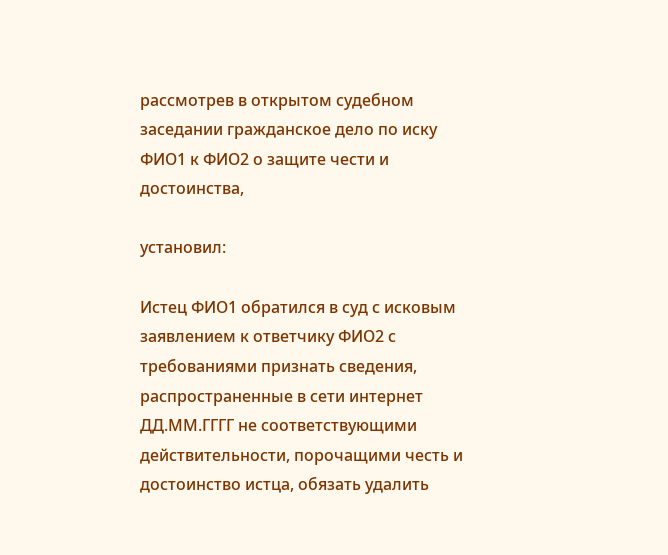рассмотрев в открытом судебном заседании гражданское дело по иску ФИО1 к ФИО2 о защите чести и достоинства,

установил:

Истец ФИО1 обратился в суд с исковым заявлением к ответчику ФИО2 с требованиями признать сведения, распространенные в сети интернет ДД.ММ.ГГГГ не соответствующими действительности, порочащими честь и достоинство истца, обязать удалить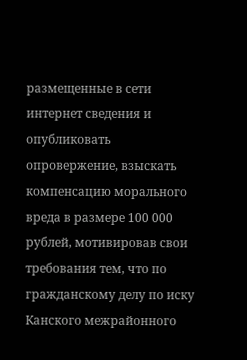размещенные в сети интернет сведения и опубликовать опровержение, взыскать компенсацию морального вреда в размере 100 000 рублей, мотивировав свои требования тем, что по гражданскому делу по иску Канского межрайонного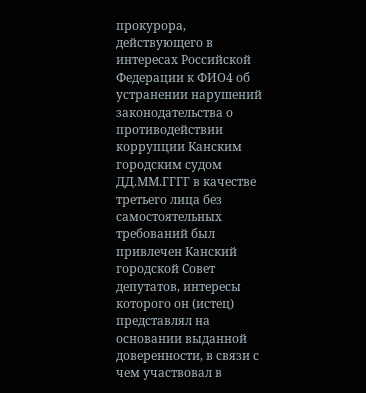прокурора, действующего в интересах Российской Федерации к ФИО4 об устранении нарушений законодательства о противодействии коррупции Канским городским судом ДД.ММ.ГГГГ в качестве третьего лица без самостоятельных требований был привлечен Канский городской Совет депутатов, интересы которого он (истец) представлял на основании выданной доверенности, в связи с чем участвовал в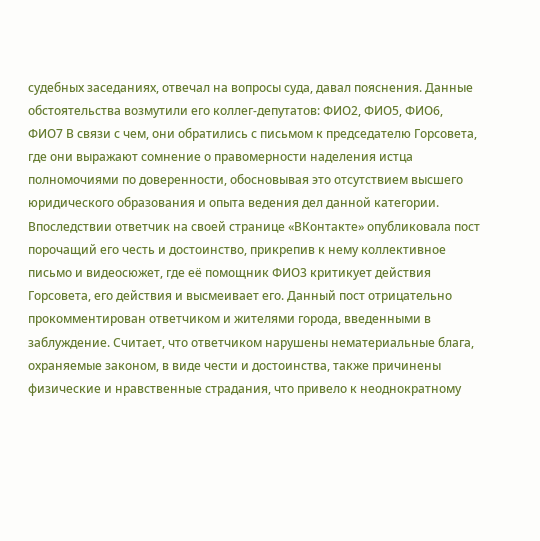судебных заседаниях, отвечал на вопросы суда, давал пояснения. Данные обстоятельства возмутили его коллег-депутатов: ФИО2, ФИО5, ФИО6, ФИО7 В связи с чем, они обратились с письмом к председателю Горсовета, где они выражают сомнение о правомерности наделения истца полномочиями по доверенности, обосновывая это отсутствием высшего юридического образования и опыта ведения дел данной категории. Впоследствии ответчик на своей странице «ВКонтакте» опубликовала пост порочащий его честь и достоинство, прикрепив к нему коллективное письмо и видеосюжет, где её помощник ФИО3 критикует действия Горсовета, его действия и высмеивает его. Данный пост отрицательно прокомментирован ответчиком и жителями города, введенными в заблуждение. Считает, что ответчиком нарушены нематериальные блага, охраняемые законом, в виде чести и достоинства, также причинены физические и нравственные страдания, что привело к неоднократному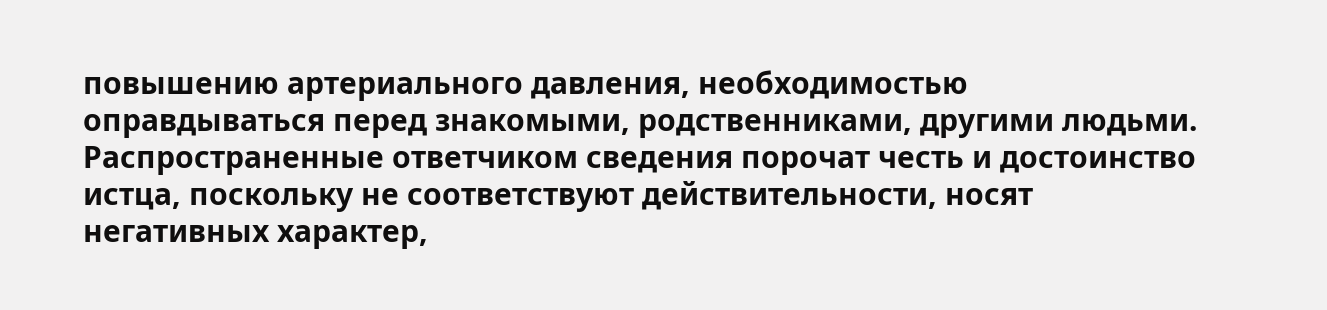повышению артериального давления, необходимостью оправдываться перед знакомыми, родственниками, другими людьми. Распространенные ответчиком сведения порочат честь и достоинство истца, поскольку не соответствуют действительности, носят негативных характер,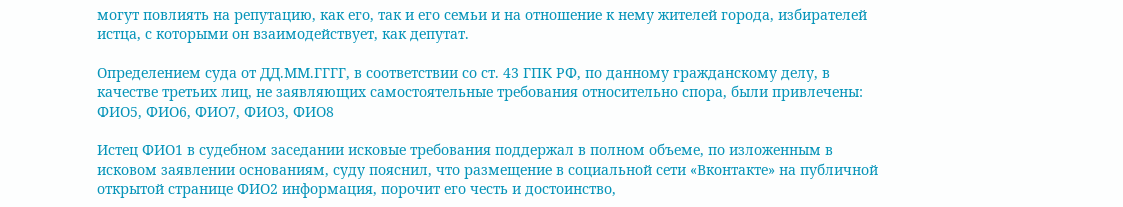могут повлиять на репутацию, как его, так и его семьи и на отношение к нему жителей города, избирателей истца, с которыми он взаимодействует, как депутат.

Определением суда от ДД.ММ.ГГГГ, в соответствии со ст. 43 ГПК РФ, по данному гражданскому делу, в качестве третьих лиц, не заявляющих самостоятельные требования относительно спора, были привлечены: ФИО5, ФИО6, ФИО7, ФИО3, ФИО8

Истец ФИО1 в судебном заседании исковые требования поддержал в полном объеме, по изложенным в исковом заявлении основаниям, суду пояснил, что размещение в социальной сети «Вконтакте» на публичной открытой странице ФИО2 информация, порочит его честь и достоинство,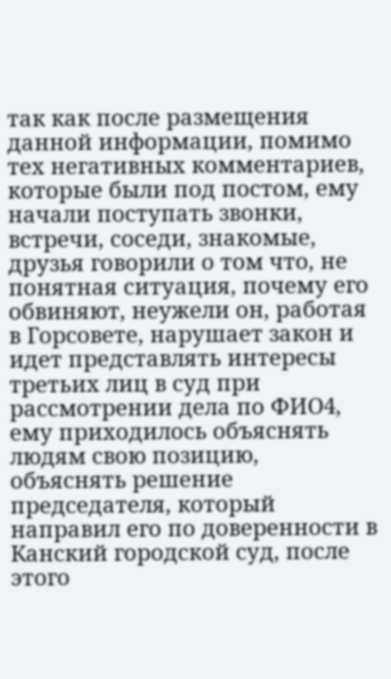так как после размещения данной информации, помимо тех негативных комментариев, которые были под постом, ему начали поступать звонки, встречи, соседи, знакомые, друзья говорили о том что, не понятная ситуация, почему его обвиняют, неужели он, работая в Горсовете, нарушает закон и идет представлять интересы третьих лиц в суд при рассмотрении дела по ФИО4, ему приходилось объяснять людям свою позицию, объяснять решение председателя, который направил его по доверенности в Канский городской суд, после этого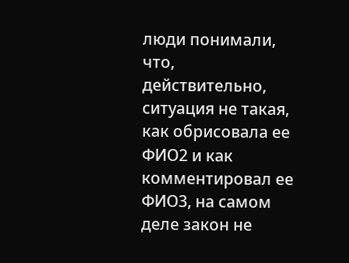люди понимали, что, действительно, ситуация не такая, как обрисовала ее ФИО2 и как комментировал ее ФИО3, на самом деле закон не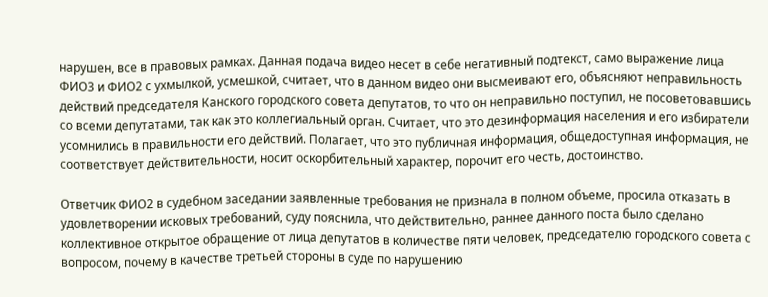нарушен, все в правовых рамках. Данная подача видео несет в себе негативный подтекст, само выражение лица ФИО3 и ФИО2 с ухмылкой, усмешкой, считает, что в данном видео они высмеивают его, объясняют неправильность действий председателя Канского городского совета депутатов, то что он неправильно поступил, не посоветовавшись со всеми депутатами, так как это коллегиальный орган. Считает, что это дезинформация населения и его избиратели усомнились в правильности его действий. Полагает, что это публичная информация, общедоступная информация, не соответствует действительности, носит оскорбительный характер, порочит его честь, достоинство.

Ответчик ФИО2 в судебном заседании заявленные требования не признала в полном объеме, просила отказать в удовлетворении исковых требований, суду пояснила, что действительно, раннее данного поста было сделано коллективное открытое обращение от лица депутатов в количестве пяти человек, председателю городского совета с вопросом, почему в качестве третьей стороны в суде по нарушению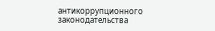антикоррупционного законодательства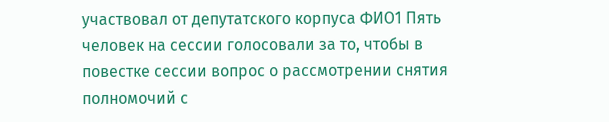участвовал от депутатского корпуса ФИО1 Пять человек на сессии голосовали за то, чтобы в повестке сессии вопрос о рассмотрении снятия полномочий с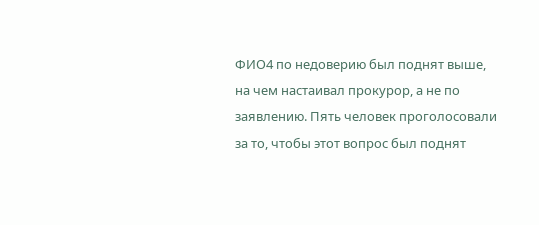ФИО4 по недоверию был поднят выше, на чем настаивал прокурор, а не по заявлению. Пять человек проголосовали за то, чтобы этот вопрос был поднят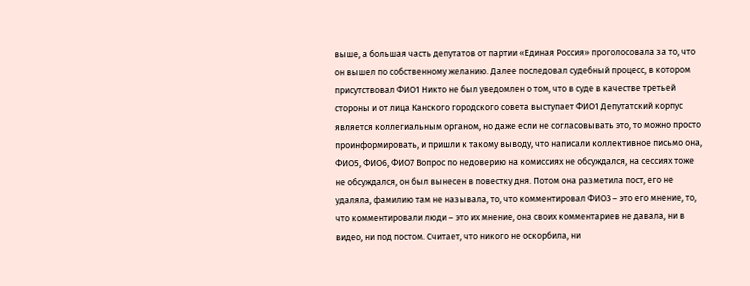выше, а большая часть депутатов от партии «Единая Россия» проголосовала за то, что он вышел по собственному желанию. Далее последовал судебный процесс, в котором присутствовал ФИО1 Никто не был уведомлен о том, что в суде в качестве третьей стороны и от лица Канского городского совета выступает ФИО1 Депутатский корпус является коллегиальным органом, но даже если не согласовывать это, то можно просто проинформировать, и пришли к такому выводу, что написали коллективное письмо она, ФИО5, ФИО6, ФИО7 Вопрос по недоверию на комиссиях не обсуждался, на сессиях тоже не обсуждался, он был вынесен в повестку дня. Потом она разметила пост, его не удаляла, фамилию там не называла, то, что комментировал ФИО3 – это его мнение, то, что комментировали люди – это их мнение, она своих комментариев не давала, ни в видео, ни под постом. Считает, что никого не оскорбила, ни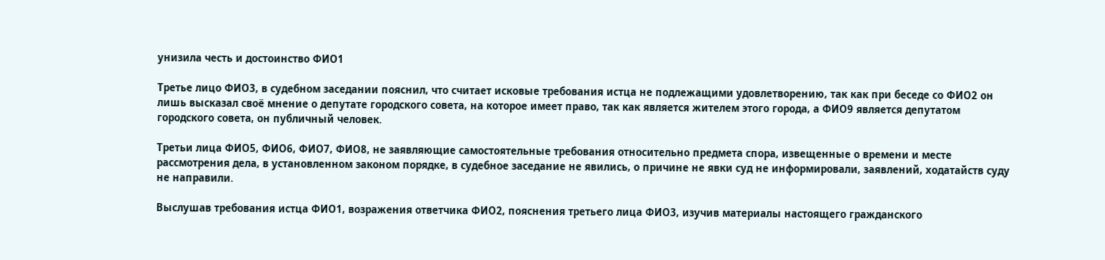унизила честь и достоинство ФИО1

Третье лицо ФИО3, в судебном заседании пояснил, что считает исковые требования истца не подлежащими удовлетворению, так как при беседе со ФИО2 он лишь высказал своё мнение о депутате городского совета, на которое имеет право, так как является жителем этого города, а ФИО9 является депутатом городского совета, он публичный человек.

Третьи лица ФИО5, ФИО6, ФИО7, ФИО8, не заявляющие самостоятельные требования относительно предмета спора, извещенные о времени и месте рассмотрения дела, в установленном законом порядке, в судебное заседание не явились, о причине не явки суд не информировали, заявлений, ходатайств суду не направили.

Выслушав требования истца ФИО1, возражения ответчика ФИО2, пояснения третьего лица ФИО3, изучив материалы настоящего гражданского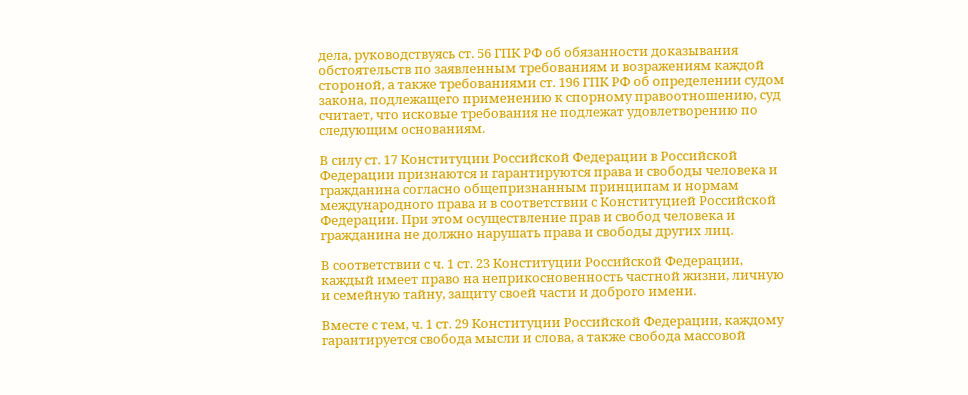дела, руководствуясь ст. 56 ГПК РФ об обязанности доказывания обстоятельств по заявленным требованиям и возражениям каждой стороной, а также требованиями ст. 196 ГПК РФ об определении судом закона, подлежащего применению к спорному правоотношению, суд считает, что исковые требования не подлежат удовлетворению по следующим основаниям.

В силу ст. 17 Конституции Российской Федерации в Российской Федерации признаются и гарантируются права и свободы человека и гражданина согласно общепризнанным принципам и нормам международного права и в соответствии с Конституцией Российской Федерации. При этом осуществление прав и свобод человека и гражданина не должно нарушать права и свободы других лиц.

В соответствии с ч. 1 ст. 23 Конституции Российской Федерации, каждый имеет право на неприкосновенность частной жизни, личную и семейную тайну, защиту своей части и доброго имени.

Вместе с тем, ч. 1 ст. 29 Конституции Российской Федерации, каждому гарантируется свобода мысли и слова, а также свобода массовой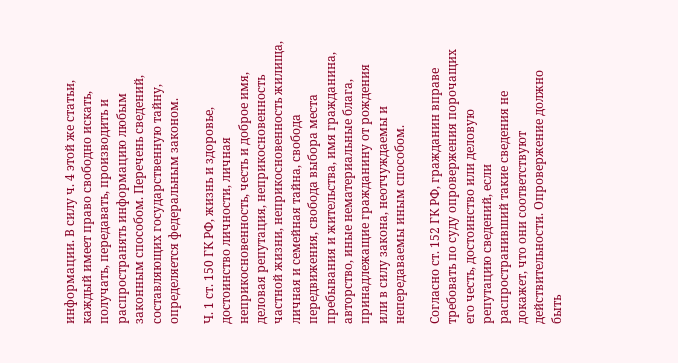информации. В силу ч. 4 этой же статьи, каждый имеет право свободно искать, получать, передавать, производить и распространять информацию любым законным способом. Перечень сведений, составляющих государственную тайну, определяется федеральным законом.

Ч. 1 ст. 150 ГК РФ, жизнь и здоровье, достоинство личности, личная неприкосновенность, честь и доброе имя, деловая репутация, неприкосновенность частной жизни, неприкосновенность жилища, личная и семейная тайна, свобода передвижения, свобода выбора места пребывания и жительства, имя гражданина, авторство, иные нематериальные блага, принадлежащие гражданину от рождения или в силу закона, неотчуждаемы и непередаваемы иным способом.

Согласно ст. 152 ГК РФ, гражданин вправе требовать по суду опровержения порочащих его честь, достоинство или деловую репутацию сведений, если распространивший такие сведения не докажет, что они соответствуют действительности. Опровержение должно быть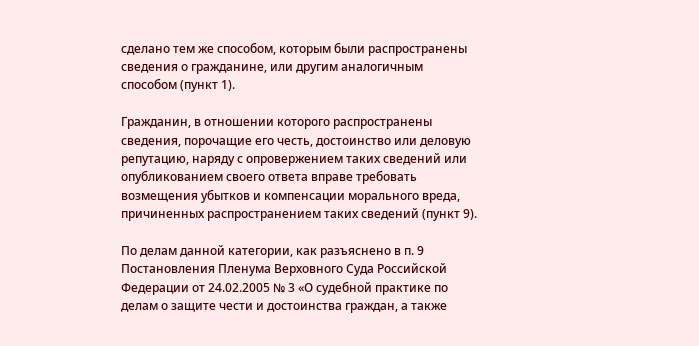сделано тем же способом, которым были распространены сведения о гражданине, или другим аналогичным способом (пункт 1).

Гражданин, в отношении которого распространены сведения, порочащие его честь, достоинство или деловую репутацию, наряду с опровержением таких сведений или опубликованием своего ответа вправе требовать возмещения убытков и компенсации морального вреда, причиненных распространением таких сведений (пункт 9).

По делам данной категории, как разъяснено в п. 9 Постановления Пленума Верховного Суда Российской Федерации от 24.02.2005 № 3 «О судебной практике по делам о защите чести и достоинства граждан, а также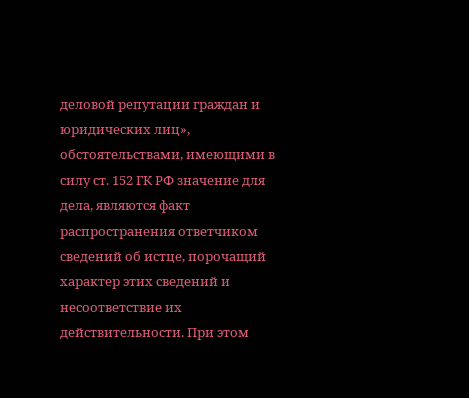деловой репутации граждан и юридических лиц», обстоятельствами, имеющими в силу ст. 152 ГК РФ значение для дела, являются факт распространения ответчиком сведений об истце, порочащий характер этих сведений и несоответствие их действительности. При этом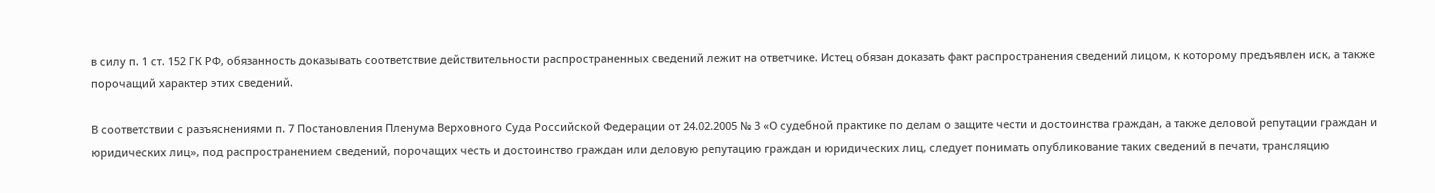в силу п. 1 ст. 152 ГК РФ, обязанность доказывать соответствие действительности распространенных сведений лежит на ответчике. Истец обязан доказать факт распространения сведений лицом, к которому предъявлен иск, а также порочащий характер этих сведений.

В соответствии с разъяснениями п. 7 Постановления Пленума Верховного Суда Российской Федерации от 24.02.2005 № 3 «О судебной практике по делам о защите чести и достоинства граждан, а также деловой репутации граждан и юридических лиц», под распространением сведений, порочащих честь и достоинство граждан или деловую репутацию граждан и юридических лиц, следует понимать опубликование таких сведений в печати, трансляцию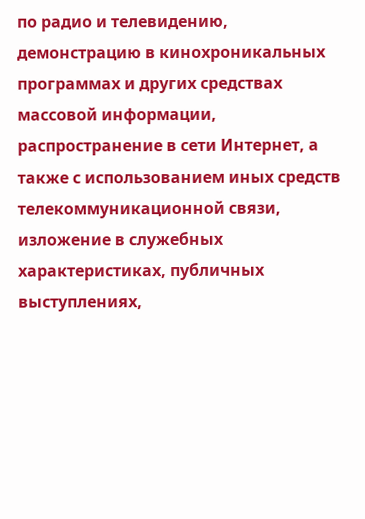по радио и телевидению, демонстрацию в кинохроникальных программах и других средствах массовой информации, распространение в сети Интернет, а также с использованием иных средств телекоммуникационной связи, изложение в служебных характеристиках, публичных выступлениях,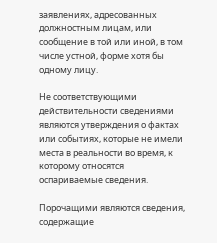заявлениях, адресованных должностным лицам, или сообщение в той или иной, в том числе устной, форме хотя бы одному лицу.

Не соответствующими действительности сведениями являются утверждения о фактах или событиях, которые не имели места в реальности во время, к которому относятся оспариваемые сведения.

Порочащими являются сведения, содержащие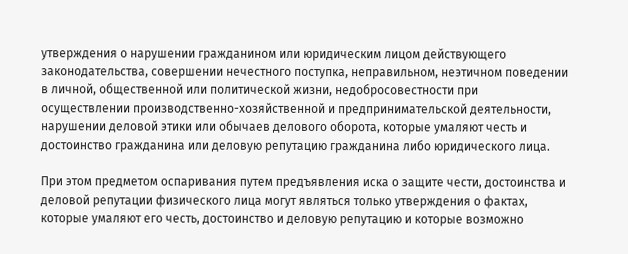утверждения о нарушении гражданином или юридическим лицом действующего законодательства, совершении нечестного поступка, неправильном, неэтичном поведении в личной, общественной или политической жизни, недобросовестности при осуществлении производственно-хозяйственной и предпринимательской деятельности, нарушении деловой этики или обычаев делового оборота, которые умаляют честь и достоинство гражданина или деловую репутацию гражданина либо юридического лица.

При этом предметом оспаривания путем предъявления иска о защите чести, достоинства и деловой репутации физического лица могут являться только утверждения о фактах, которые умаляют его честь, достоинство и деловую репутацию и которые возможно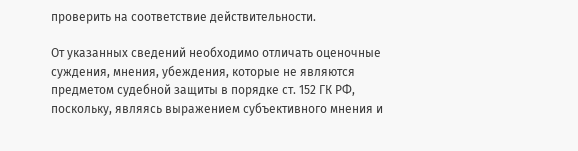проверить на соответствие действительности.

От указанных сведений необходимо отличать оценочные суждения, мнения, убеждения, которые не являются предметом судебной защиты в порядке ст. 152 ГК РФ, поскольку, являясь выражением субъективного мнения и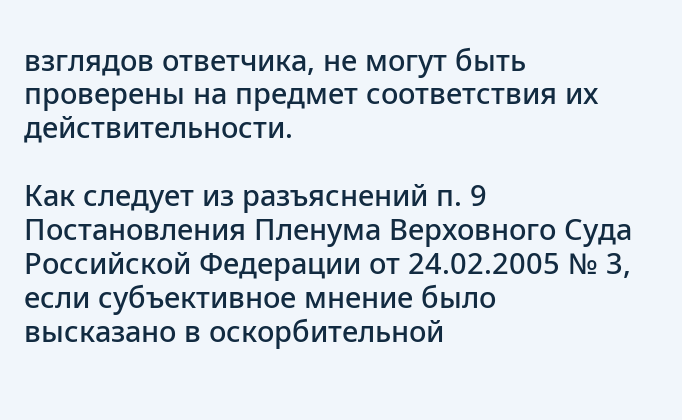взглядов ответчика, не могут быть проверены на предмет соответствия их действительности.

Как следует из разъяснений п. 9 Постановления Пленума Верховного Суда Российской Федерации от 24.02.2005 № 3, если субъективное мнение было высказано в оскорбительной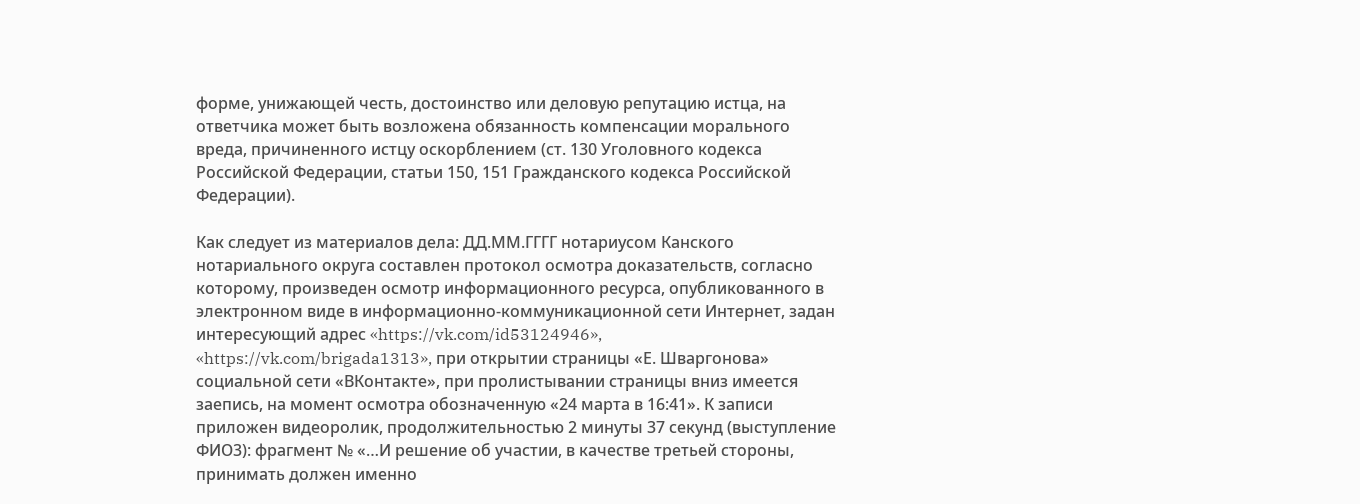форме, унижающей честь, достоинство или деловую репутацию истца, на ответчика может быть возложена обязанность компенсации морального вреда, причиненного истцу оскорблением (ст. 130 Уголовного кодекса Российской Федерации, статьи 150, 151 Гражданского кодекса Российской Федерации).

Как следует из материалов дела: ДД.ММ.ГГГГ нотариусом Канского нотариального округа составлен протокол осмотра доказательств, согласно которому, произведен осмотр информационного ресурса, опубликованного в электронном виде в информационно-коммуникационной сети Интернет, задан интересующий адрес «https://vk.com/id53124946», «https://vk.com/brigada1313», при открытии страницы «Е. Шваргонова» социальной сети «ВКонтакте», при пролистывании страницы вниз имеется заепись, на момент осмотра обозначенную «24 марта в 16:41». К записи приложен видеоролик, продолжительностью 2 минуты 37 секунд (выступление ФИО3): фрагмент № «…И решение об участии, в качестве третьей стороны, принимать должен именно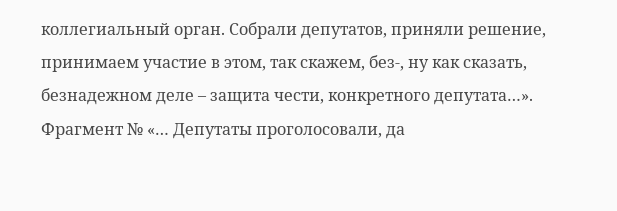коллегиальный орган. Собрали депутатов, приняли решение, принимаем участие в этом, так скажем, без-, ну как сказать, безнадежном деле – защита чести, конкретного депутата…». Фрагмент № «… Депутаты проголосовали, да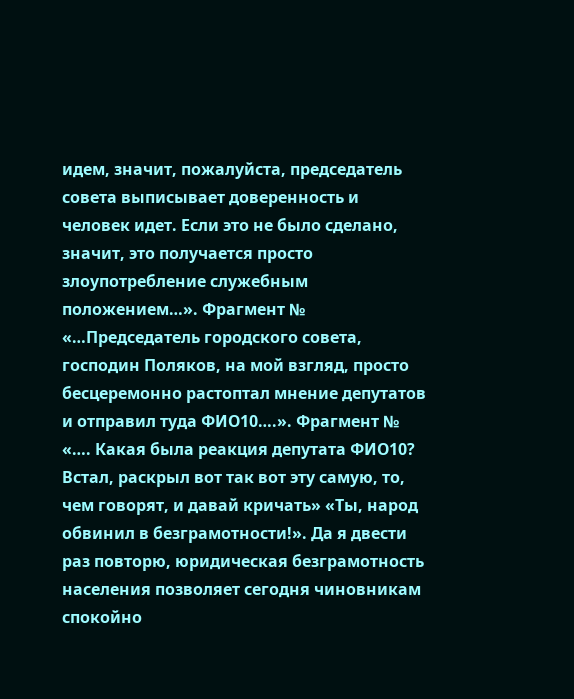идем, значит, пожалуйста, председатель совета выписывает доверенность и человек идет. Если это не было сделано, значит, это получается просто злоупотребление служебным положением…». Фрагмент № «…Председатель городского совета, господин Поляков, на мой взгляд, просто бесцеремонно растоптал мнение депутатов и отправил туда ФИО10….». Фрагмент № «…. Какая была реакция депутата ФИО10? Встал, раскрыл вот так вот эту самую, то, чем говорят, и давай кричать» «Ты, народ обвинил в безграмотности!». Да я двести раз повторю, юридическая безграмотность населения позволяет сегодня чиновникам спокойно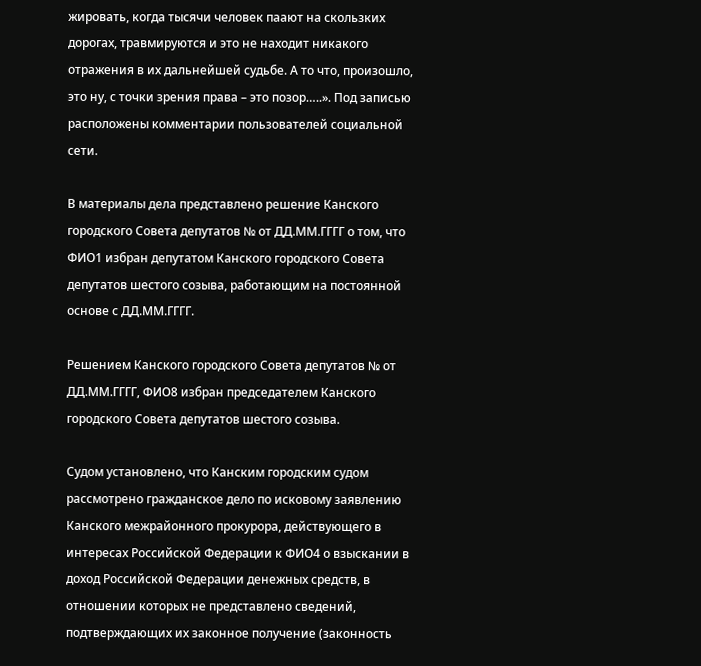жировать, когда тысячи человек паают на скользких дорогах, травмируются и это не находит никакого отражения в их дальнейшей судьбе. А то что, произошло, это ну, с точки зрения права – это позор…..». Под записью расположены комментарии пользователей социальной сети.

В материалы дела представлено решение Канского городского Совета депутатов № от ДД.ММ.ГГГГ о том, что ФИО1 избран депутатом Канского городского Совета депутатов шестого созыва, работающим на постоянной основе с ДД.ММ.ГГГГ.

Решением Канского городского Совета депутатов № от ДД.ММ.ГГГГ, ФИО8 избран председателем Канского городского Совета депутатов шестого созыва.

Судом установлено, что Канским городским судом рассмотрено гражданское дело по исковому заявлению Канского межрайонного прокурора, действующего в интересах Российской Федерации к ФИО4 о взыскании в доход Российской Федерации денежных средств, в отношении которых не представлено сведений, подтверждающих их законное получение (законность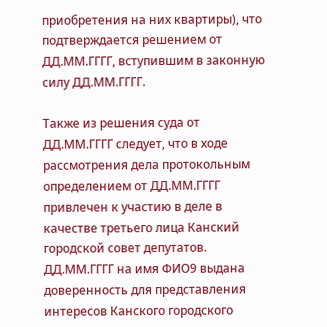приобретения на них квартиры), что подтверждается решением от ДД.ММ.ГГГГ, вступившим в законную силу ДД.ММ.ГГГГ.

Также из решения суда от ДД.ММ.ГГГГ следует, что в ходе рассмотрения дела протокольным определением от ДД.ММ.ГГГГ привлечен к участию в деле в качестве третьего лица Канский городской совет депутатов. ДД.ММ.ГГГГ на имя ФИО9 выдана доверенность для представления интересов Канского городского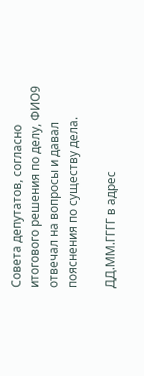Совета депутатов, согласно итогового решения по делу, ФИО9 отвечал на вопросы и давал пояснения по существу дела.

ДД.ММ.ГГГГ в адрес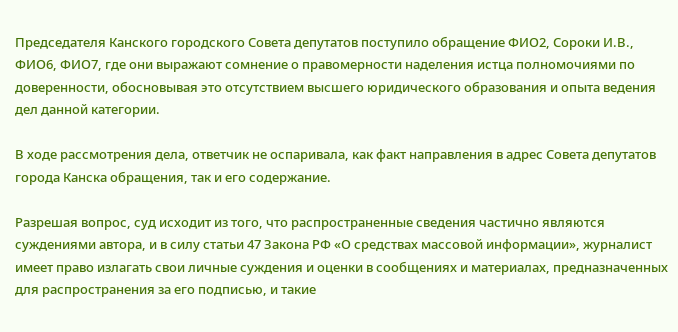Председателя Канского городского Совета депутатов поступило обращение ФИО2, Сороки И.В., ФИО6, ФИО7, где они выражают сомнение о правомерности наделения истца полномочиями по доверенности, обосновывая это отсутствием высшего юридического образования и опыта ведения дел данной категории.

В ходе рассмотрения дела, ответчик не оспаривала, как факт направления в адрес Совета депутатов города Канска обращения, так и его содержание.

Разрешая вопрос, суд исходит из того, что распространенные сведения частично являются суждениями автора, и в силу статьи 47 Закона РФ «О средствах массовой информации», журналист имеет право излагать свои личные суждения и оценки в сообщениях и материалах, предназначенных для распространения за его подписью, и такие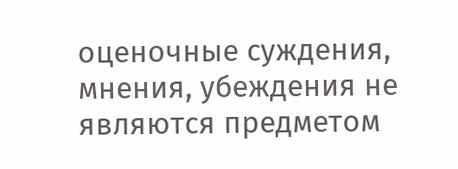оценочные суждения, мнения, убеждения не являются предметом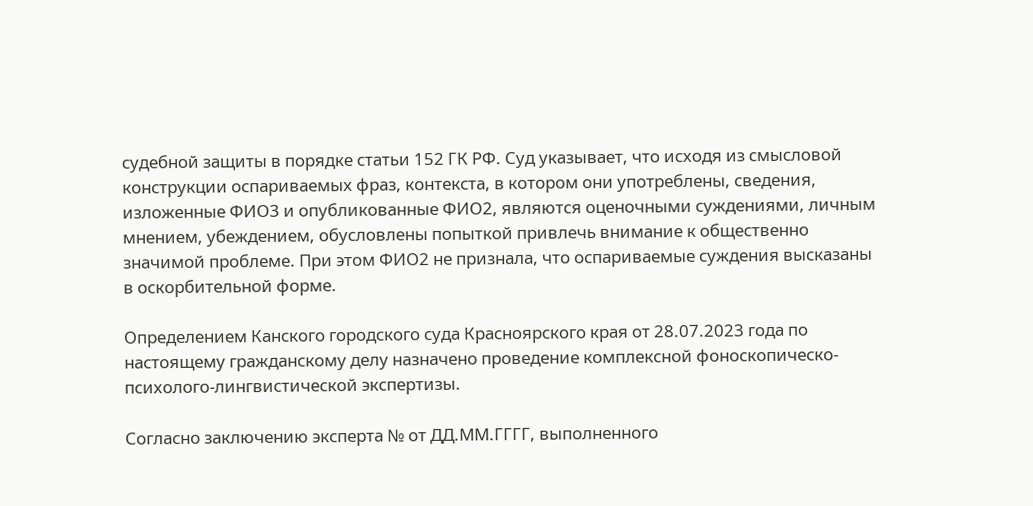судебной защиты в порядке статьи 152 ГК РФ. Суд указывает, что исходя из смысловой конструкции оспариваемых фраз, контекста, в котором они употреблены, сведения, изложенные ФИО3 и опубликованные ФИО2, являются оценочными суждениями, личным мнением, убеждением, обусловлены попыткой привлечь внимание к общественно значимой проблеме. При этом ФИО2 не признала, что оспариваемые суждения высказаны в оскорбительной форме.

Определением Канского городского суда Красноярского края от 28.07.2023 года по настоящему гражданскому делу назначено проведение комплексной фоноскопическо-психолого-лингвистической экспертизы.

Согласно заключению эксперта № от ДД.ММ.ГГГГ, выполненного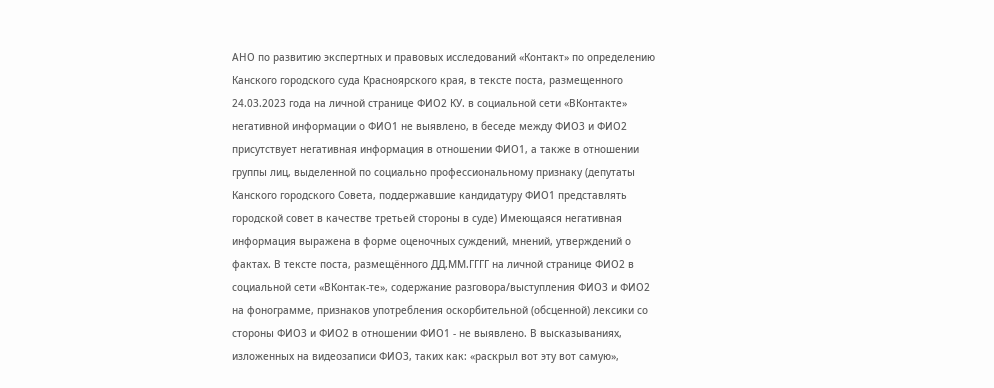АНО по развитию экспертных и правовых исследований «Контакт» по определению Канского городского суда Красноярского края, в тексте поста, размещенного 24.03.2023 года на личной странице ФИО2 КУ. в социальной сети «ВКонтакте» негативной информации о ФИО1 не выявлено, в беседе между ФИО3 и ФИО2 присутствует негативная информация в отношении ФИО1, а также в отношении группы лиц, выделенной по социально профессиональному признаку (депутаты Канского городского Совета, поддержавшие кандидатуру ФИО1 представлять городской совет в качестве третьей стороны в суде) Имеющаяся негативная информация выражена в форме оценочных суждений, мнений, утверждений о фактах. В тексте поста, размещённого ДД.ММ.ГГГГ на личной странице ФИО2 в социальной сети «ВКонтак-те», содержание разговора/выступления ФИО3 и ФИО2 на фонограмме, признаков употребления оскорбительной (обсценной) лексики со стороны ФИО3 и ФИО2 в отношении ФИО1 - не выявлено. В высказываниях, изложенных на видеозаписи ФИО3, таких как: «раскрыл вот эту вот самую»,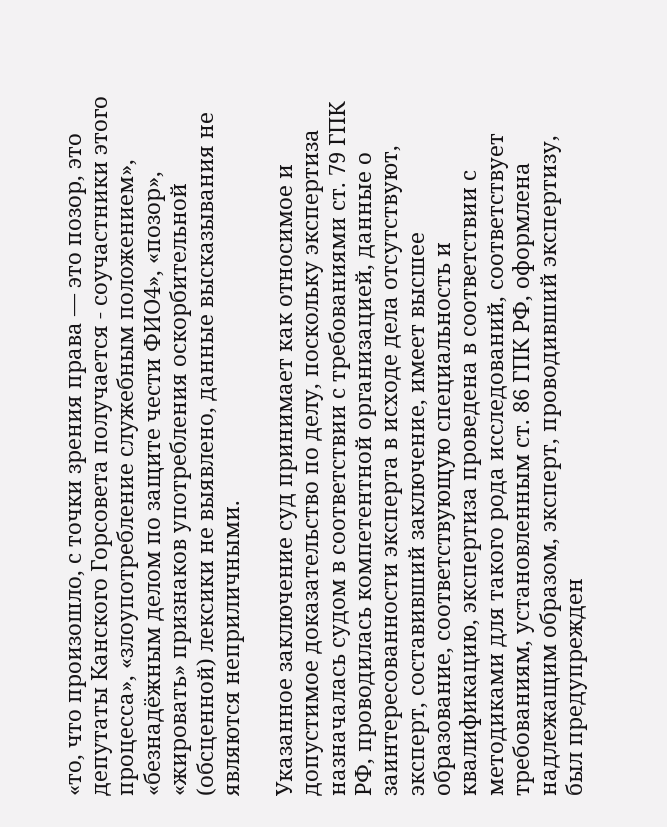«то, что произошло, с точки зрения права — это позор, это депутаты Канского Горсовета получается - соучастники этого процесса», «злоупотребление служебным положением», «безнадёжным делом по защите чести ФИО4», «позор», «жировать» признаков употребления оскорбительной (обсценной) лексики не выявлено, данные высказывания не являются неприличными.

Указанное заключение суд принимает как относимое и допустимое доказательство по делу, поскольку экспертиза назначалась судом в соответствии с требованиями ст. 79 ГПК РФ, проводилась компетентной организацией, данные о заинтересованности эксперта в исходе дела отсутствуют, эксперт, составивший заключение, имеет высшее образование, соответствующую специальность и квалификацию, экспертиза проведена в соответствии с методиками для такого рода исследований, соответствует требованиям, установленным ст. 86 ГПК РФ, оформлена надлежащим образом, эксперт, проводивший экспертизу, был предупрежден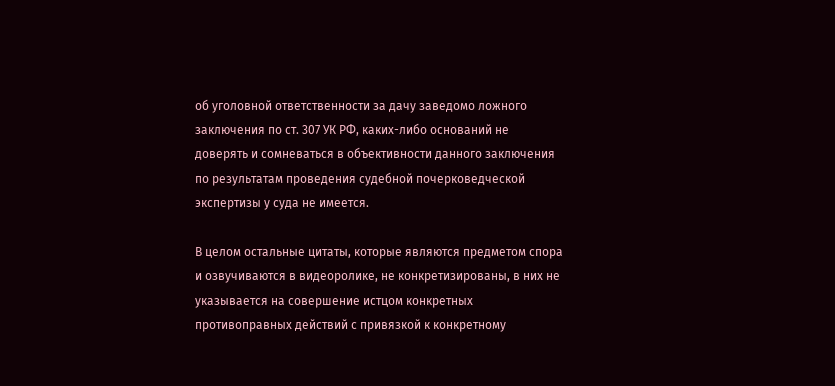об уголовной ответственности за дачу заведомо ложного заключения по ст. 307 УК РФ, каких-либо оснований не доверять и сомневаться в объективности данного заключения по результатам проведения судебной почерковедческой экспертизы у суда не имеется.

В целом остальные цитаты, которые являются предметом спора и озвучиваются в видеоролике, не конкретизированы, в них не указывается на совершение истцом конкретных противоправных действий с привязкой к конкретному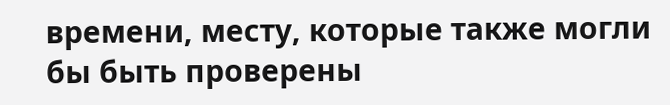времени, месту, которые также могли бы быть проверены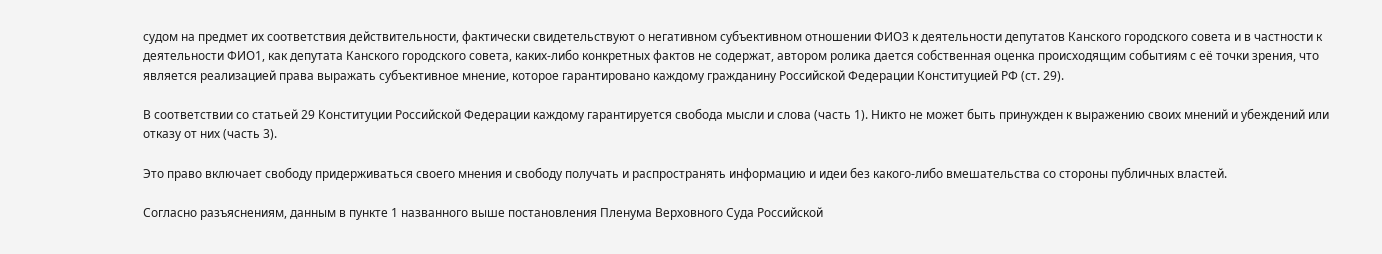судом на предмет их соответствия действительности, фактически свидетельствуют о негативном субъективном отношении ФИО3 к деятельности депутатов Канского городского совета и в частности к деятельности ФИО1, как депутата Канского городского совета, каких-либо конкретных фактов не содержат, автором ролика дается собственная оценка происходящим событиям с её точки зрения, что является реализацией права выражать субъективное мнение, которое гарантировано каждому гражданину Российской Федерации Конституцией РФ (ст. 29).

В соответствии со статьей 29 Конституции Российской Федерации каждому гарантируется свобода мысли и слова (часть 1). Никто не может быть принужден к выражению своих мнений и убеждений или отказу от них (часть 3).

Это право включает свободу придерживаться своего мнения и свободу получать и распространять информацию и идеи без какого-либо вмешательства со стороны публичных властей.

Согласно разъяснениям, данным в пункте 1 названного выше постановления Пленума Верховного Суда Российской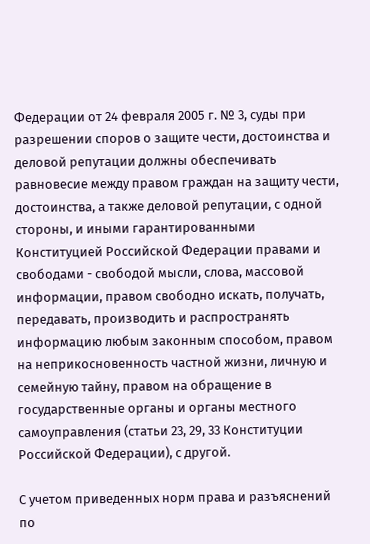Федерации от 24 февраля 2005 г. № 3, суды при разрешении споров о защите чести, достоинства и деловой репутации должны обеспечивать равновесие между правом граждан на защиту чести, достоинства, а также деловой репутации, с одной стороны, и иными гарантированными Конституцией Российской Федерации правами и свободами - свободой мысли, слова, массовой информации, правом свободно искать, получать, передавать, производить и распространять информацию любым законным способом, правом на неприкосновенность частной жизни, личную и семейную тайну, правом на обращение в государственные органы и органы местного самоуправления (статьи 23, 29, 33 Конституции Российской Федерации), с другой.

С учетом приведенных норм права и разъяснений по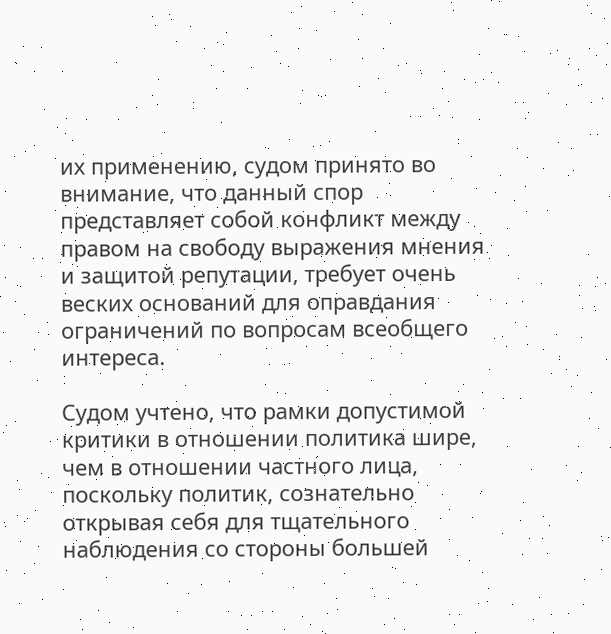их применению, судом принято во внимание, что данный спор представляет собой конфликт между правом на свободу выражения мнения и защитой репутации, требует очень веских оснований для оправдания ограничений по вопросам всеобщего интереса.

Судом учтено, что рамки допустимой критики в отношении политика шире, чем в отношении частного лица, поскольку политик, сознательно открывая себя для тщательного наблюдения со стороны большей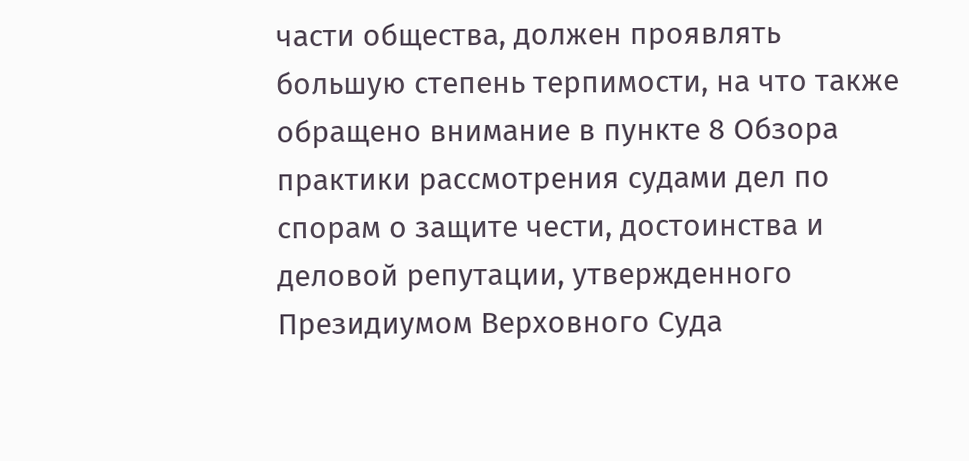части общества, должен проявлять большую степень терпимости, на что также обращено внимание в пункте 8 Обзора практики рассмотрения судами дел по спорам о защите чести, достоинства и деловой репутации, утвержденного Президиумом Верховного Суда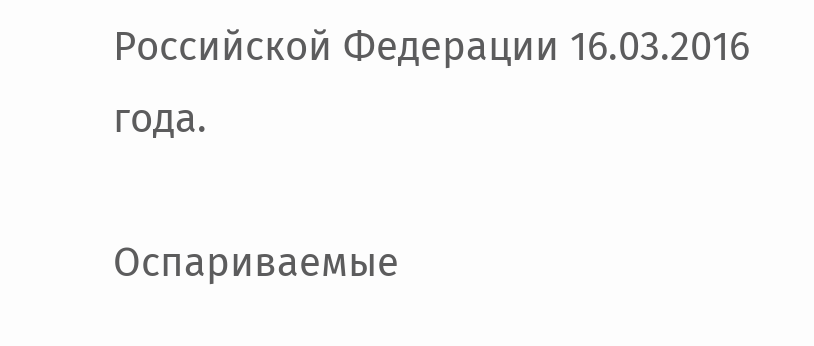Российской Федерации 16.03.2016 года.

Оспариваемые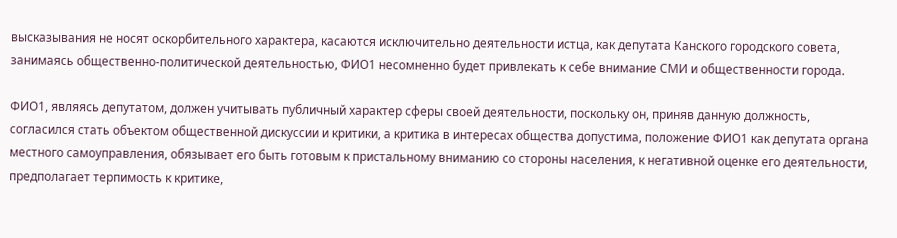высказывания не носят оскорбительного характера, касаются исключительно деятельности истца, как депутата Канского городского совета, занимаясь общественно-политической деятельностью, ФИО1 несомненно будет привлекать к себе внимание СМИ и общественности города.

ФИО1, являясь депутатом, должен учитывать публичный характер сферы своей деятельности, поскольку он, приняв данную должность, согласился стать объектом общественной дискуссии и критики, а критика в интересах общества допустима, положение ФИО1 как депутата органа местного самоуправления, обязывает его быть готовым к пристальному вниманию со стороны населения, к негативной оценке его деятельности, предполагает терпимость к критике,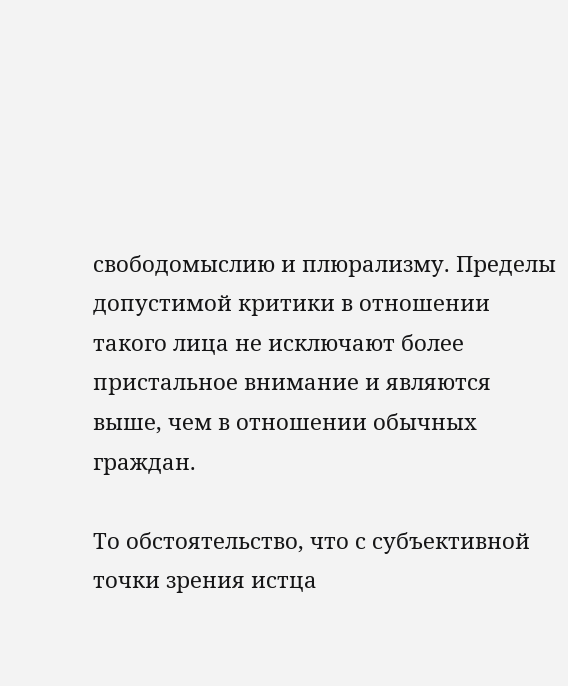свободомыслию и плюрализму. Пределы допустимой критики в отношении такого лица не исключают более пристальное внимание и являются выше, чем в отношении обычных граждан.

То обстоятельство, что с субъективной точки зрения истца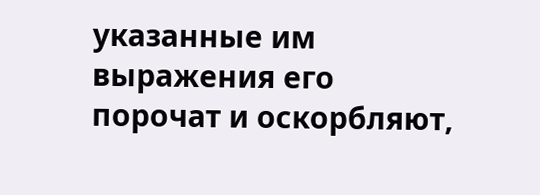указанные им выражения его порочат и оскорбляют,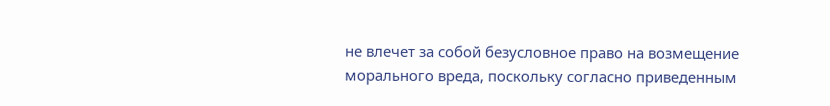не влечет за собой безусловное право на возмещение морального вреда, поскольку согласно приведенным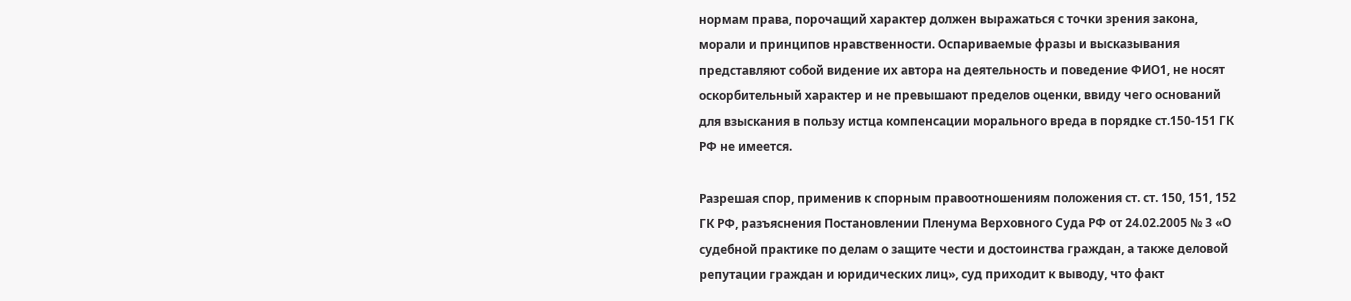нормам права, порочащий характер должен выражаться с точки зрения закона, морали и принципов нравственности. Оспариваемые фразы и высказывания представляют собой видение их автора на деятельность и поведение ФИО1, не носят оскорбительный характер и не превышают пределов оценки, ввиду чего оснований для взыскания в пользу истца компенсации морального вреда в порядке ст.150-151 ГК РФ не имеется.

Разрешая спор, применив к спорным правоотношениям положения ст. ст. 150, 151, 152 ГК РФ, разъяснения Постановлении Пленума Верховного Суда РФ от 24.02.2005 № 3 «О судебной практике по делам о защите чести и достоинства граждан, а также деловой репутации граждан и юридических лиц», суд приходит к выводу, что факт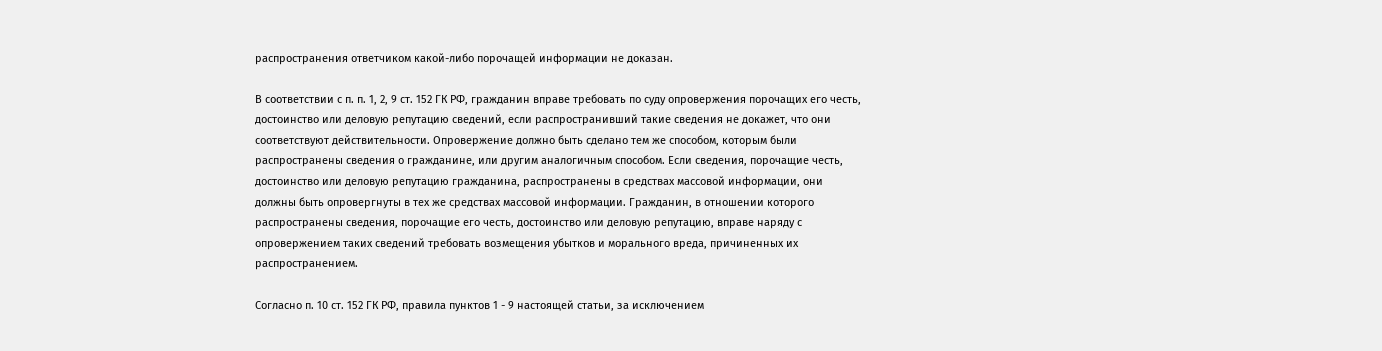распространения ответчиком какой-либо порочащей информации не доказан.

В соответствии с п. п. 1, 2, 9 ст. 152 ГК РФ, гражданин вправе требовать по суду опровержения порочащих его честь, достоинство или деловую репутацию сведений, если распространивший такие сведения не докажет, что они соответствуют действительности. Опровержение должно быть сделано тем же способом, которым были распространены сведения о гражданине, или другим аналогичным способом. Если сведения, порочащие честь, достоинство или деловую репутацию гражданина, распространены в средствах массовой информации, они должны быть опровергнуты в тех же средствах массовой информации. Гражданин, в отношении которого распространены сведения, порочащие его честь, достоинство или деловую репутацию, вправе наряду с опровержением таких сведений требовать возмещения убытков и морального вреда, причиненных их распространением.

Согласно п. 10 ст. 152 ГК РФ, правила пунктов 1 - 9 настоящей статьи, за исключением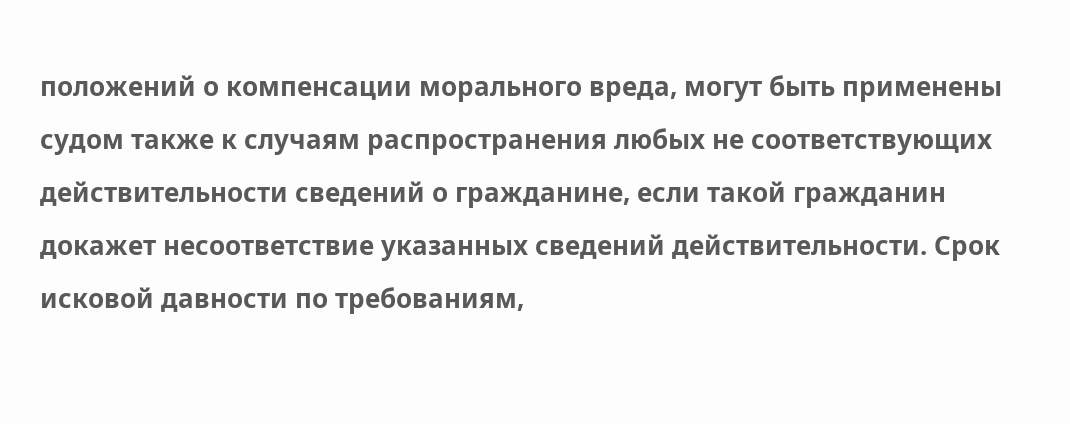положений о компенсации морального вреда, могут быть применены судом также к случаям распространения любых не соответствующих действительности сведений о гражданине, если такой гражданин докажет несоответствие указанных сведений действительности. Срок исковой давности по требованиям,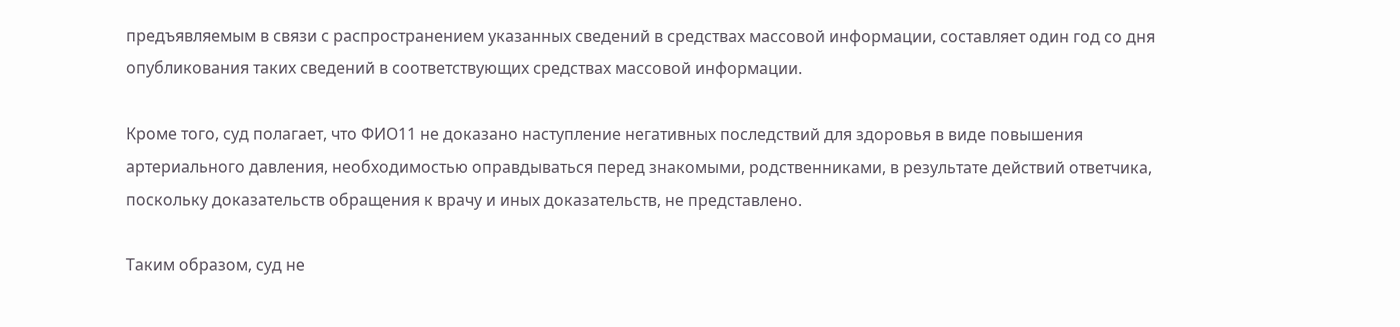предъявляемым в связи с распространением указанных сведений в средствах массовой информации, составляет один год со дня опубликования таких сведений в соответствующих средствах массовой информации.

Кроме того, суд полагает, что ФИО11 не доказано наступление негативных последствий для здоровья в виде повышения артериального давления, необходимостью оправдываться перед знакомыми, родственниками, в результате действий ответчика, поскольку доказательств обращения к врачу и иных доказательств, не представлено.

Таким образом, суд не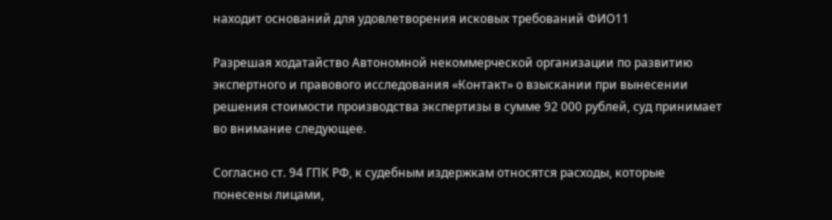находит оснований для удовлетворения исковых требований ФИО11

Разрешая ходатайство Автономной некоммерческой организации по развитию экспертного и правового исследования «Контакт» о взыскании при вынесении решения стоимости производства экспертизы в сумме 92 000 рублей, суд принимает во внимание следующее.

Согласно ст. 94 ГПК РФ, к судебным издержкам относятся расходы, которые понесены лицами,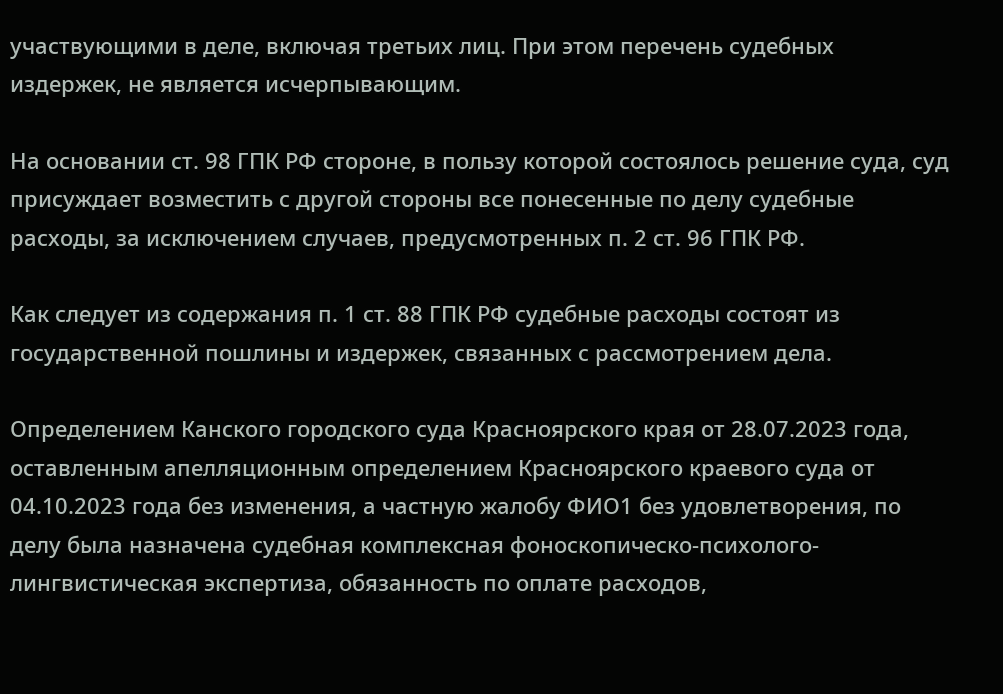участвующими в деле, включая третьих лиц. При этом перечень судебных издержек, не является исчерпывающим.

На основании ст. 98 ГПК РФ стороне, в пользу которой состоялось решение суда, суд присуждает возместить с другой стороны все понесенные по делу судебные расходы, за исключением случаев, предусмотренных п. 2 ст. 96 ГПК РФ.

Как следует из содержания п. 1 ст. 88 ГПК РФ судебные расходы состоят из государственной пошлины и издержек, связанных с рассмотрением дела.

Определением Канского городского суда Красноярского края от 28.07.2023 года, оставленным апелляционным определением Красноярского краевого суда от 04.10.2023 года без изменения, а частную жалобу ФИО1 без удовлетворения, по делу была назначена судебная комплексная фоноскопическо-психолого-лингвистическая экспертиза, обязанность по оплате расходов,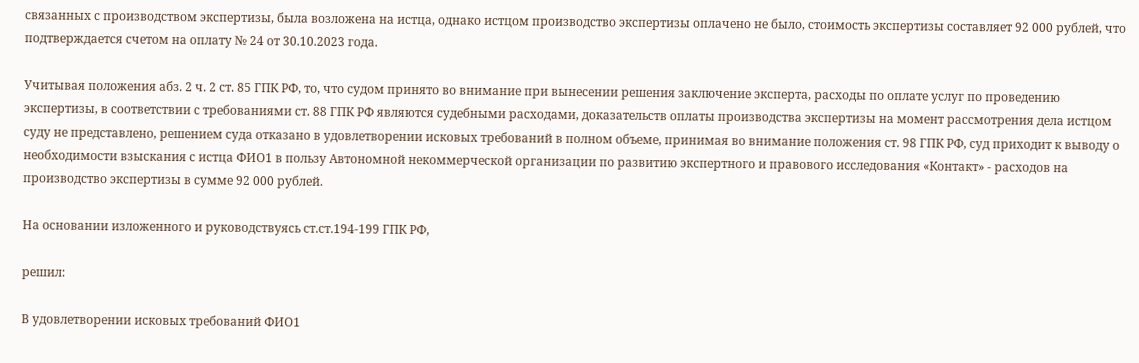связанных с производством экспертизы, была возложена на истца, однако истцом производство экспертизы оплачено не было, стоимость экспертизы составляет 92 000 рублей, что подтверждается счетом на оплату № 24 от 30.10.2023 года.

Учитывая положения абз. 2 ч. 2 ст. 85 ГПК РФ, то, что судом принято во внимание при вынесении решения заключение эксперта, расходы по оплате услуг по проведению экспертизы, в соответствии с требованиями ст. 88 ГПК РФ являются судебными расходами, доказательств оплаты производства экспертизы на момент рассмотрения дела истцом суду не представлено, решением суда отказано в удовлетворении исковых требований в полном объеме, принимая во внимание положения ст. 98 ГПК РФ, суд приходит к выводу о необходимости взыскания с истца ФИО1 в пользу Автономной некоммерческой организации по развитию экспертного и правового исследования «Контакт» - расходов на производство экспертизы в сумме 92 000 рублей.

На основании изложенного и руководствуясь ст.ст.194-199 ГПК РФ,

решил:

В удовлетворении исковых требований ФИО1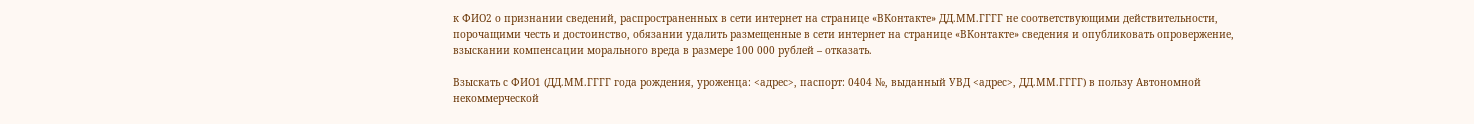к ФИО2 о признании сведений, распространенных в сети интернет на странице «ВКонтакте» ДД.ММ.ГГГГ не соответствующими действительности, порочащими честь и достоинство, обязании удалить размещенные в сети интернет на странице «ВКонтакте» сведения и опубликовать опровержение, взыскании компенсации морального вреда в размере 100 000 рублей – отказать.

Взыскать с ФИО1 (ДД.ММ.ГГГГ года рождения, уроженца: <адрес>, паспорт: 0404 №, выданный УВД <адрес>, ДД.ММ.ГГГГ) в пользу Автономной некоммерческой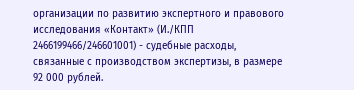организации по развитию экспертного и правового исследования «Контакт» (И./КПП 2466199466/246601001) - судебные расходы, связанные с производством экспертизы, в размере 92 000 рублей.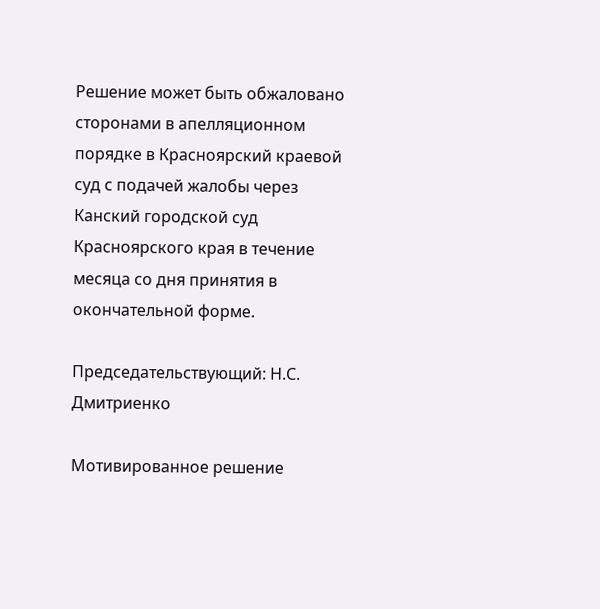Решение может быть обжаловано сторонами в апелляционном порядке в Красноярский краевой суд с подачей жалобы через Канский городской суд Красноярского края в течение месяца со дня принятия в окончательной форме.

Председательствующий: Н.С. Дмитриенко

Мотивированное решение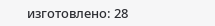изготовлено: 28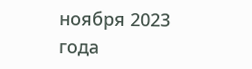ноября 2023 года